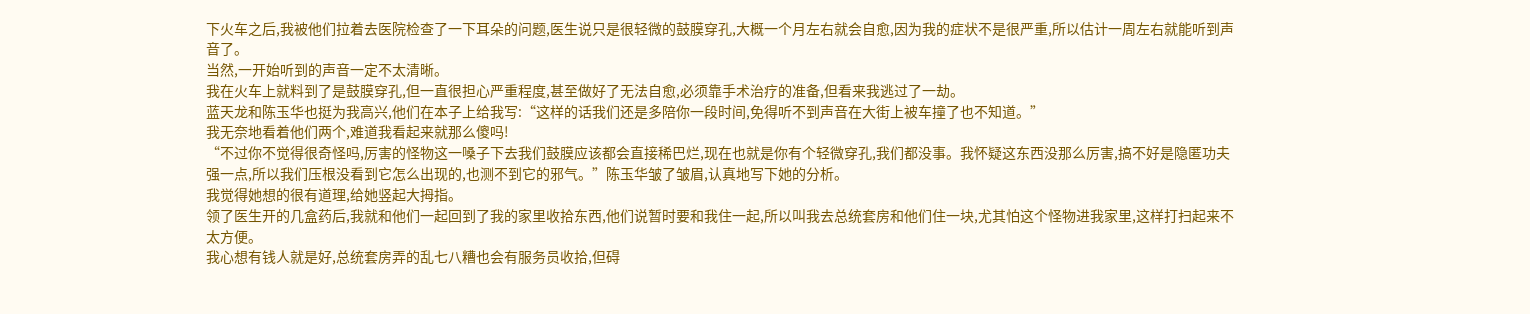下火车之后,我被他们拉着去医院检查了一下耳朵的问题,医生说只是很轻微的鼓膜穿孔,大概一个月左右就会自愈,因为我的症状不是很严重,所以估计一周左右就能听到声音了。
当然,一开始听到的声音一定不太清晰。
我在火车上就料到了是鼓膜穿孔,但一直很担心严重程度,甚至做好了无法自愈,必须靠手术治疗的准备,但看来我逃过了一劫。
蓝天龙和陈玉华也挺为我高兴,他们在本子上给我写:“这样的话我们还是多陪你一段时间,免得听不到声音在大街上被车撞了也不知道。”
我无奈地看着他们两个,难道我看起来就那么傻吗!
“不过你不觉得很奇怪吗,厉害的怪物这一嗓子下去我们鼓膜应该都会直接稀巴烂,现在也就是你有个轻微穿孔,我们都没事。我怀疑这东西没那么厉害,搞不好是隐匿功夫强一点,所以我们压根没看到它怎么出现的,也测不到它的邪气。”陈玉华皱了皱眉,认真地写下她的分析。
我觉得她想的很有道理,给她竖起大拇指。
领了医生开的几盒药后,我就和他们一起回到了我的家里收拾东西,他们说暂时要和我住一起,所以叫我去总统套房和他们住一块,尤其怕这个怪物进我家里,这样打扫起来不太方便。
我心想有钱人就是好,总统套房弄的乱七八糟也会有服务员收拾,但碍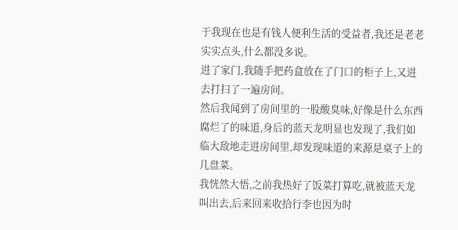于我现在也是有钱人便利生活的受益者,我还是老老实实点头,什么都没多说。
进了家门,我随手把药盒放在了门口的柜子上,又进去打扫了一遍房间。
然后我闻到了房间里的一股酸臭味,好像是什么东西腐烂了的味道,身后的蓝天龙明显也发现了,我们如临大敌地走进房间里,却发现味道的来源是桌子上的几盘菜。
我恍然大悟,之前我热好了饭菜打算吃,就被蓝天龙叫出去,后来回来收拾行李也因为时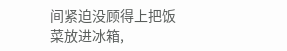间紧迫没顾得上把饭菜放进冰箱,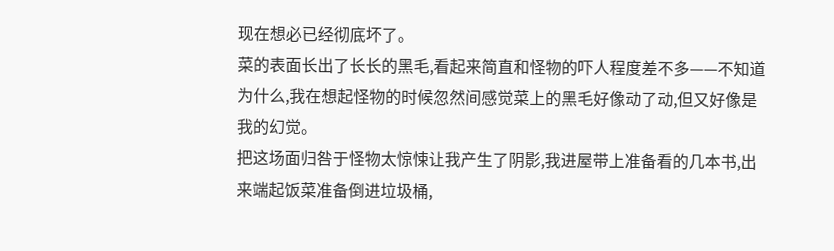现在想必已经彻底坏了。
菜的表面长出了长长的黑毛,看起来简直和怪物的吓人程度差不多——不知道为什么,我在想起怪物的时候忽然间感觉菜上的黑毛好像动了动,但又好像是我的幻觉。
把这场面归咎于怪物太惊悚让我产生了阴影,我进屋带上准备看的几本书,出来端起饭菜准备倒进垃圾桶,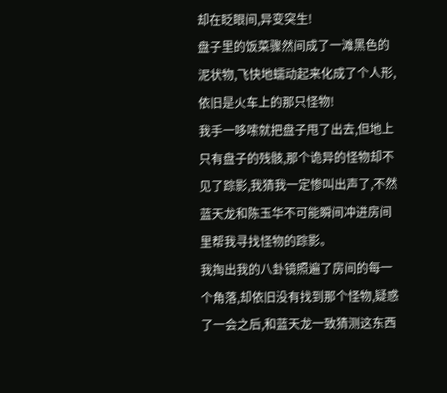却在眨眼间,异变突生!
盘子里的饭菜骤然间成了一滩黑色的泥状物,飞快地蠕动起来化成了个人形,依旧是火车上的那只怪物!
我手一哆嗦就把盘子甩了出去,但地上只有盘子的残骸,那个诡异的怪物却不见了踪影,我猜我一定惨叫出声了,不然蓝天龙和陈玉华不可能瞬间冲进房间里帮我寻找怪物的踪影。
我掏出我的八卦镜照遍了房间的每一个角落,却依旧没有找到那个怪物,疑惑了一会之后,和蓝天龙一致猜测这东西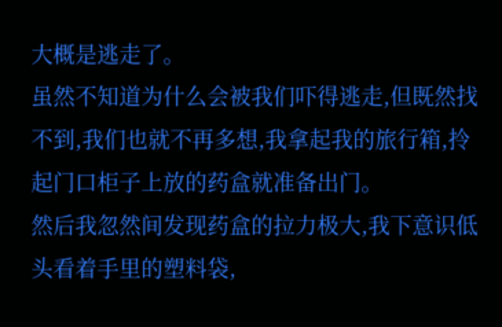大概是逃走了。
虽然不知道为什么会被我们吓得逃走,但既然找不到,我们也就不再多想,我拿起我的旅行箱,拎起门口柜子上放的药盒就准备出门。
然后我忽然间发现药盒的拉力极大,我下意识低头看着手里的塑料袋,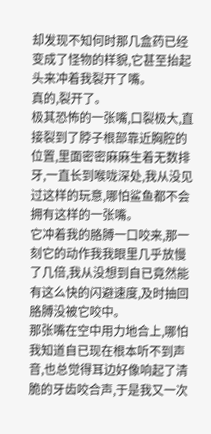却发现不知何时那几盒药已经变成了怪物的样貌,它甚至抬起头来冲着我裂开了嘴。
真的,裂开了。
极其恐怖的一张嘴,口裂极大,直接裂到了脖子根部靠近胸腔的位置,里面密密麻麻生着无数排牙,一直长到喉咙深处,我从没见过这样的玩意,哪怕鲨鱼都不会拥有这样的一张嘴。
它冲着我的胳膊一口咬来,那一刻它的动作我我眼里几乎放慢了几倍,我从没想到自已竟然能有这么快的闪避速度,及时抽回胳膊没被它咬中。
那张嘴在空中用力地合上,哪怕我知道自已现在根本听不到声音,也总觉得耳边好像响起了清脆的牙齿咬合声,于是我又一次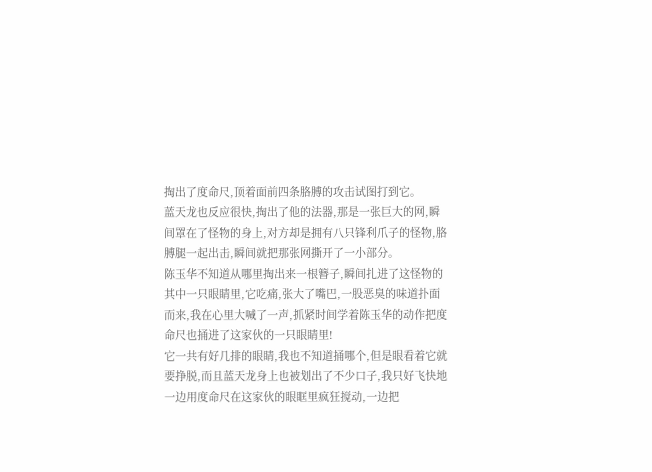掏出了度命尺,顶着面前四条胳膊的攻击试图打到它。
蓝天龙也反应很快,掏出了他的法器,那是一张巨大的网,瞬间罩在了怪物的身上,对方却是拥有八只锋利爪子的怪物,胳膊腿一起出击,瞬间就把那张网撕开了一小部分。
陈玉华不知道从哪里掏出来一根簪子,瞬间扎进了这怪物的其中一只眼睛里,它吃痛,张大了嘴巴,一股恶臭的味道扑面而来,我在心里大喊了一声,抓紧时间学着陈玉华的动作把度命尺也捅进了这家伙的一只眼睛里!
它一共有好几排的眼睛,我也不知道捅哪个,但是眼看着它就要挣脱,而且蓝天龙身上也被划出了不少口子,我只好飞快地一边用度命尺在这家伙的眼眶里疯狂搅动,一边把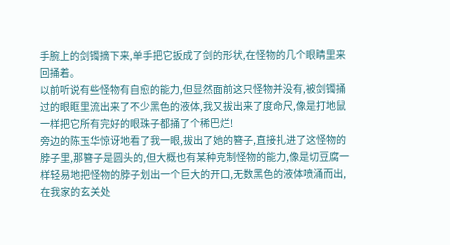手腕上的剑镯摘下来,单手把它扳成了剑的形状,在怪物的几个眼睛里来回捅着。
以前听说有些怪物有自愈的能力,但显然面前这只怪物并没有,被剑镯捅过的眼眶里流出来了不少黑色的液体,我又拔出来了度命尺,像是打地鼠一样把它所有完好的眼珠子都捅了个稀巴烂!
旁边的陈玉华惊讶地看了我一眼,拔出了她的簪子,直接扎进了这怪物的脖子里,那簪子是圆头的,但大概也有某种克制怪物的能力,像是切豆腐一样轻易地把怪物的脖子划出一个巨大的开口,无数黑色的液体喷涌而出,在我家的玄关处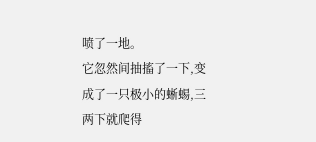喷了一地。
它忽然间抽搐了一下,变成了一只极小的蜥蜴,三两下就爬得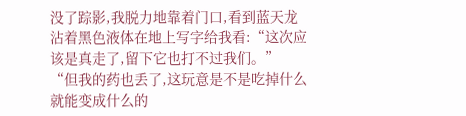没了踪影,我脱力地靠着门口,看到蓝天龙沾着黑色液体在地上写字给我看:“这次应该是真走了,留下它也打不过我们。”
“但我的药也丢了,这玩意是不是吃掉什么就能变成什么的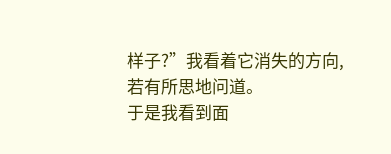样子?”我看着它消失的方向,若有所思地问道。
于是我看到面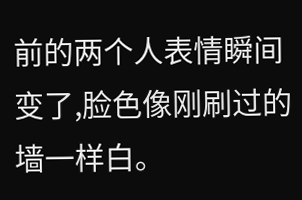前的两个人表情瞬间变了,脸色像刚刷过的墙一样白。